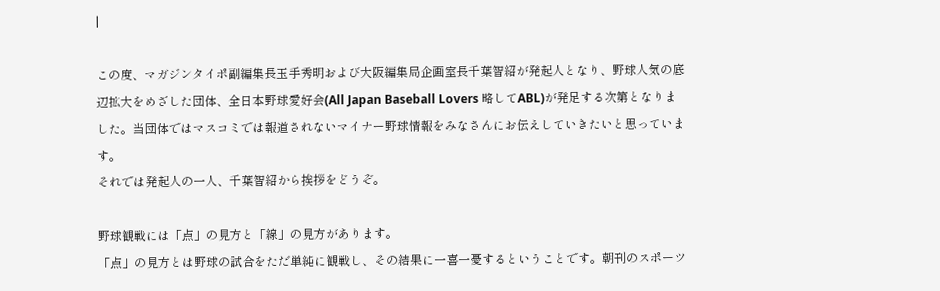|

この度、マガジンタイポ副編集長玉手秀明および大阪編集局企画室長千葉智紹が発起人となり、野球人気の底辺拡大をめざした団体、全日本野球愛好会(All Japan Baseball Lovers 略してABL)が発足する次第となりました。当団体ではマスコミでは報道されないマイナー野球情報をみなさんにお伝えしていきたいと思っています。
それでは発起人の一人、千葉智紹から挨拶をどうぞ。

野球観戦には「点」の見方と「線」の見方があります。
「点」の見方とは野球の試合をただ単純に観戦し、その結果に一喜一憂するということです。朝刊のスポーツ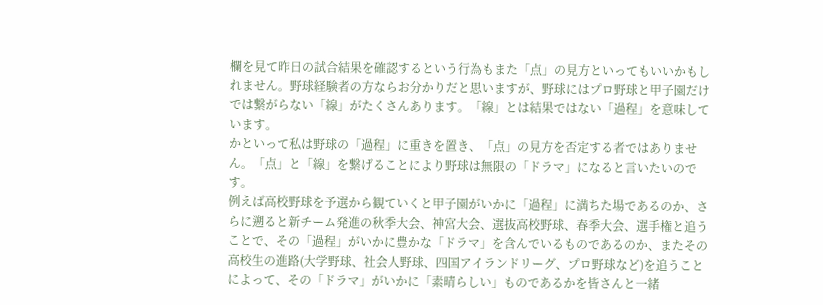欄を見て昨日の試合結果を確認するという行為もまた「点」の見方といってもいいかもしれません。野球経験者の方ならお分かりだと思いますが、野球にはプロ野球と甲子園だけでは繋がらない「線」がたくさんあります。「線」とは結果ではない「過程」を意味しています。
かといって私は野球の「過程」に重きを置き、「点」の見方を否定する者ではありません。「点」と「線」を繋げることにより野球は無限の「ドラマ」になると言いたいのです。
例えば高校野球を予選から観ていくと甲子園がいかに「過程」に満ちた場であるのか、さらに遡ると新チーム発進の秋季大会、神宮大会、選抜高校野球、春季大会、選手権と追うことで、その「過程」がいかに豊かな「ドラマ」を含んでいるものであるのか、またその高校生の進路(大学野球、社会人野球、四国アイランドリーグ、プロ野球など)を追うことによって、その「ドラマ」がいかに「素晴らしい」ものであるかを皆さんと一緒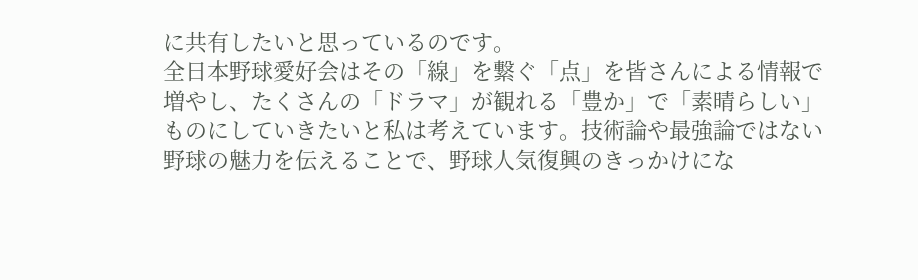に共有したいと思っているのです。
全日本野球愛好会はその「線」を繋ぐ「点」を皆さんによる情報で増やし、たくさんの「ドラマ」が観れる「豊か」で「素晴らしい」ものにしていきたいと私は考えています。技術論や最強論ではない野球の魅力を伝えることで、野球人気復興のきっかけにな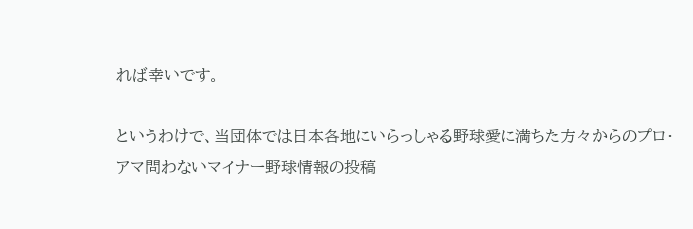れば幸いです。

というわけで、当団体では日本各地にいらっしゃる野球愛に満ちた方々からのプロ・アマ問わないマイナー野球情報の投稿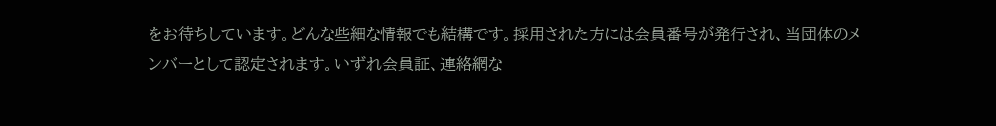をお待ちしています。どんな些細な情報でも結構です。採用された方には会員番号が発行され、当団体のメンバーとして認定されます。いずれ会員証、連絡網な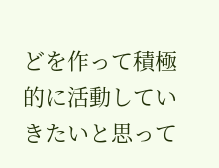どを作って積極的に活動していきたいと思って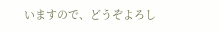いますので、どうぞよろし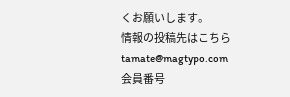くお願いします。
情報の投稿先はこちら
tamate@magtypo.com
会員番号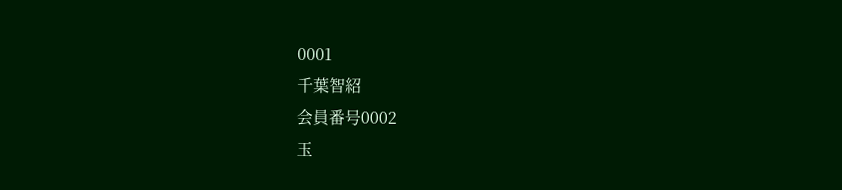0001
千葉智紹
会員番号0002
玉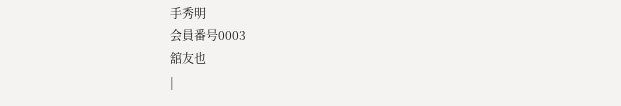手秀明
会員番号0003
舘友也
|